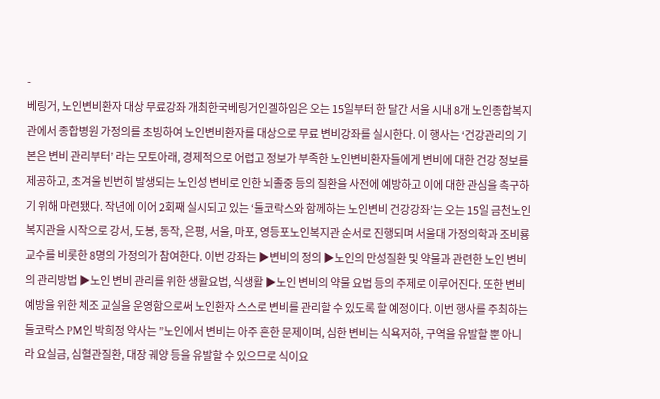-
베링거, 노인변비환자 대상 무료강좌 개최한국베링거인겔하임은 오는 15일부터 한 달간 서울 시내 8개 노인종합복지관에서 종합병원 가정의를 초빙하여 노인변비환자를 대상으로 무료 변비강좌를 실시한다. 이 행사는 ‘건강관리의 기본은 변비 관리부터’ 라는 모토아래, 경제적으로 어렵고 정보가 부족한 노인변비환자들에게 변비에 대한 건강 정보를 제공하고, 초겨울 빈번히 발생되는 노인성 변비로 인한 뇌졸중 등의 질환을 사전에 예방하고 이에 대한 관심을 촉구하기 위해 마련됐다. 작년에 이어 2회째 실시되고 있는 ‘둘코락스와 함께하는 노인변비 건강강좌’는 오는 15일 금천노인복지관을 시작으로 강서, 도봉, 동작, 은평, 서울, 마포, 영등포노인복지관 순서로 진행되며 서울대 가정의학과 조비룡 교수를 비롯한 8명의 가정의가 참여한다. 이번 강좌는 ▶변비의 정의 ▶노인의 만성질환 및 약물과 관련한 노인 변비의 관리방법 ▶노인 변비 관리를 위한 생활요법, 식생활 ▶노인 변비의 약물 요법 등의 주제로 이루어진다. 또한 변비 예방을 위한 체조 교실을 운영함으로써 노인환자 스스로 변비를 관리할 수 있도록 할 예정이다. 이번 행사를 주최하는 둘코락스 PM인 박희정 약사는 ”노인에서 변비는 아주 흔한 문제이며, 심한 변비는 식욕저하, 구역을 유발할 뿐 아니라 요실금, 심혈관질환, 대장 궤양 등을 유발할 수 있으므로 식이요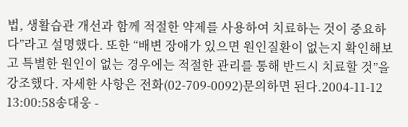법, 생활습관 개선과 함께 적절한 약제를 사용하여 치료하는 것이 중요하다”라고 설명했다. 또한 “배변 장애가 있으면 원인질환이 없는지 확인해보고 특별한 원인이 없는 경우에는 적절한 관리를 통해 반드시 치료할 것”을 강조했다. 자세한 사항은 전화(02-709-0092)문의하면 된다.2004-11-12 13:00:58송대웅 -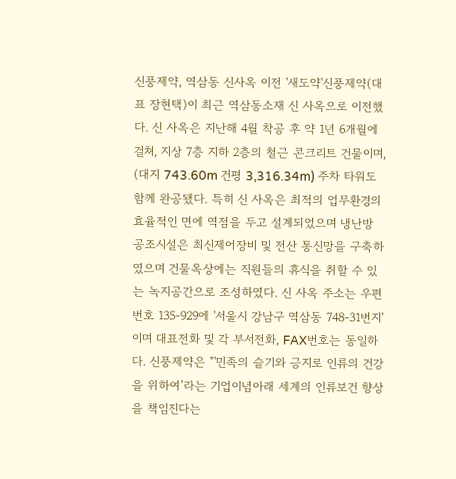신풍제약, 역삼동 신사옥 이전 '새도약'신풍제약(대표 장현택)이 최근 역삼동소재 신 사옥으로 이전했다. 신 사옥은 지난해 4월 착공 후 약 1년 6개월에 걸쳐, 지상 7층 지하 2층의 철근 콘크리트 건물이며, (대지 743.60m 건평 3,316.34m) 주차 타워도 함께 완공됐다. 특히 신 사옥은 최적의 업무환경의 효율적인 면에 역점을 두고 설계되었으며 냉난방 공조시설은 최신제어장비 및 전산 통신망을 구축하였으며 건물옥상에는 직원들의 휴식을 취할 수 있는 녹지공간으로 조성하였다. 신 사옥 주소는 우편번호 135-929에 '서울시 강남구 역삼동 748-31번지'이며 대표전화 및 각 부서전화, FAX번호는 동일하다. 신풍제약은 "'민족의 슬기와 긍지로 인류의 건강을 위하여’라는 기업이념아래 세계의 인류보건 향상을 책임진다는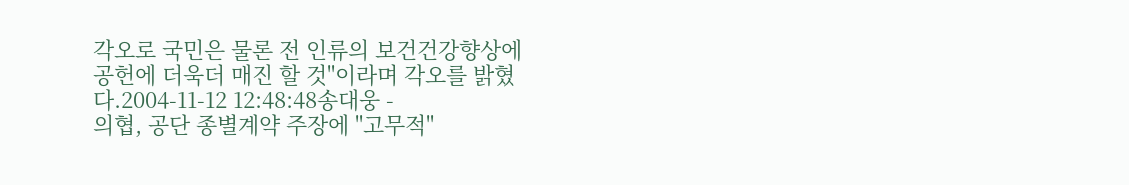각오로 국민은 물론 전 인류의 보건건강향상에 공헌에 더욱더 매진 할 것"이라며 각오를 밝혔다.2004-11-12 12:48:48송대웅 -
의협, 공단 종별계약 주장에 "고무적"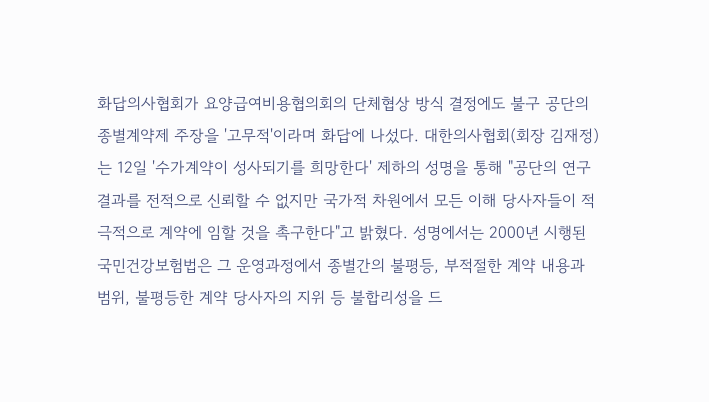화답의사협회가 요양급여비용협의회의 단체협상 방식 결정에도 불구 공단의 종별계약제 주장을 '고무적'이라며 화답에 나섰다. 대한의사협회(회장 김재정)는 12일 '수가계약이 성사되기를 희망한다' 제하의 성명을 통해 "공단의 연구결과를 전적으로 신뢰할 수 없지만 국가적 차원에서 모든 이해 당사자들이 적극적으로 계약에 임할 것을 촉구한다"고 밝혔다. 성명에서는 2000년 시행된 국민건강보험법은 그 운영과정에서 종별간의 불평등, 부적절한 계약 내용과 범위, 불평등한 계약 당사자의 지위 등 불합리성을 드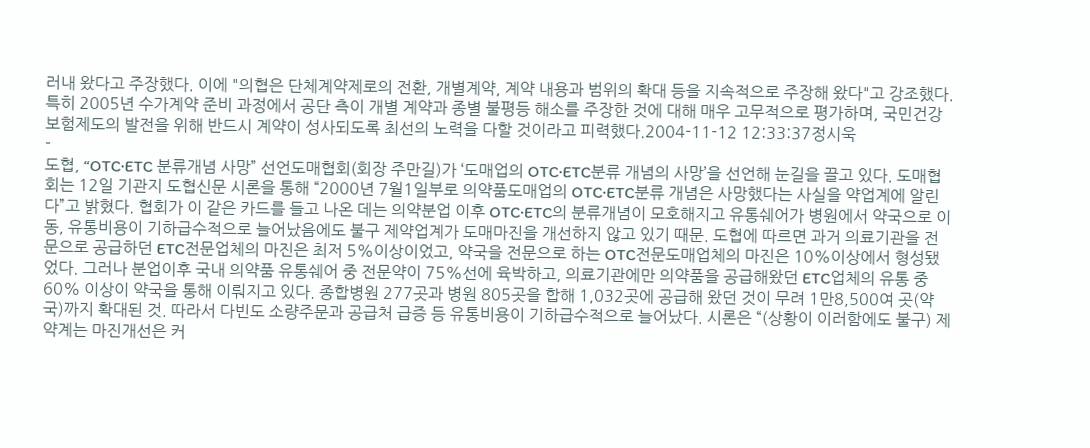러내 왔다고 주장했다. 이에 "의협은 단체계약제로의 전환, 개별계약, 계약 내용과 범위의 확대 등을 지속적으로 주장해 왔다"고 강조했다. 특히 2005년 수가계약 준비 과정에서 공단 측이 개별 계약과 종별 불평등 해소를 주장한 것에 대해 매우 고무적으로 평가하며, 국민건강보험제도의 발전을 위해 반드시 계약이 성사되도록 최선의 노력을 다할 것이라고 피력했다.2004-11-12 12:33:37정시욱
-
도협, “OTC·ETC 분류개념 사망” 선언도매협회(회장 주만길)가 ‘도매업의 OTC·ETC분류 개념의 사망’을 선언해 눈길을 끌고 있다. 도매협회는 12일 기관지 도협신문 시론을 통해 “2000년 7월1일부로 의약품도매업의 OTC·ETC분류 개념은 사망했다는 사실을 약업계에 알린다”고 밝혔다. 협회가 이 같은 카드를 들고 나온 데는 의약분업 이후 OTC·ETC의 분류개념이 모호해지고 유통쉐어가 병원에서 약국으로 이동, 유통비용이 기하급수적으로 늘어났음에도 불구 제약업계가 도매마진을 개선하지 않고 있기 때문. 도협에 따르면 과거 의료기관을 전문으로 공급하던 ETC전문업체의 마진은 최저 5%이상이었고, 약국을 전문으로 하는 OTC전문도매업체의 마진은 10%이상에서 형성됐었다. 그러나 분업이후 국내 의약품 유통쉐어 중 전문약이 75%선에 육박하고, 의료기관에만 의약품을 공급해왔던 ETC업체의 유통 중 60% 이상이 약국을 통해 이뤄지고 있다. 종합병원 277곳과 병원 805곳을 합해 1,032곳에 공급해 왔던 것이 무려 1만8,500여 곳(약국)까지 확대된 것. 따라서 다빈도 소량주문과 공급처 급증 등 유통비용이 기하급수적으로 늘어났다. 시론은 “(상황이 이러함에도 불구) 제약계는 마진개선은 커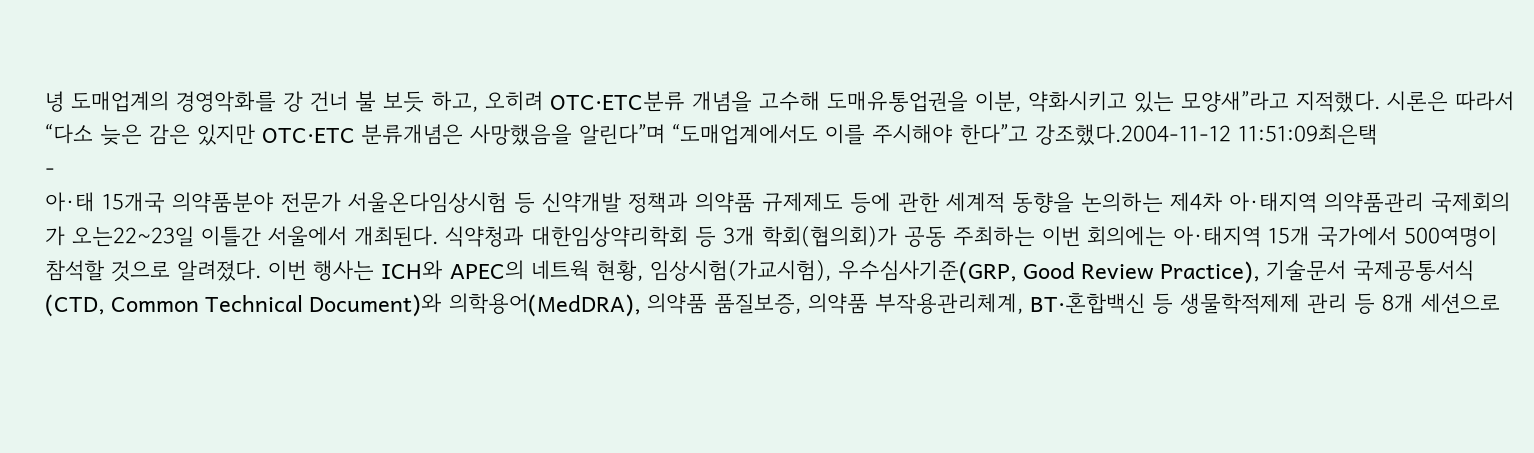녕 도매업계의 경영악화를 강 건너 불 보듯 하고, 오히려 OTC·ETC분류 개념을 고수해 도매유통업권을 이분, 약화시키고 있는 모양새”라고 지적했다. 시론은 따라서 “다소 늦은 감은 있지만 OTC·ETC 분류개념은 사망했음을 알린다”며 “도매업계에서도 이를 주시해야 한다”고 강조했다.2004-11-12 11:51:09최은택
-
아·태 15개국 의약품분야 전문가 서울온다임상시험 등 신약개발 정책과 의약품 규제제도 등에 관한 세계적 동향을 논의하는 제4차 아·태지역 의약품관리 국제회의가 오는22~23일 이틀간 서울에서 개최된다. 식약청과 대한임상약리학회 등 3개 학회(협의회)가 공동 주최하는 이번 회의에는 아·태지역 15개 국가에서 500여명이 참석할 것으로 알려졌다. 이번 행사는 ICH와 APEC의 네트웍 현황, 임상시험(가교시험), 우수심사기준(GRP, Good Review Practice), 기술문서 국제공통서식(CTD, Common Technical Document)와 의학용어(MedDRA), 의약품 품질보증, 의약품 부작용관리체계, BT·혼합백신 등 생물학적제제 관리 등 8개 세션으로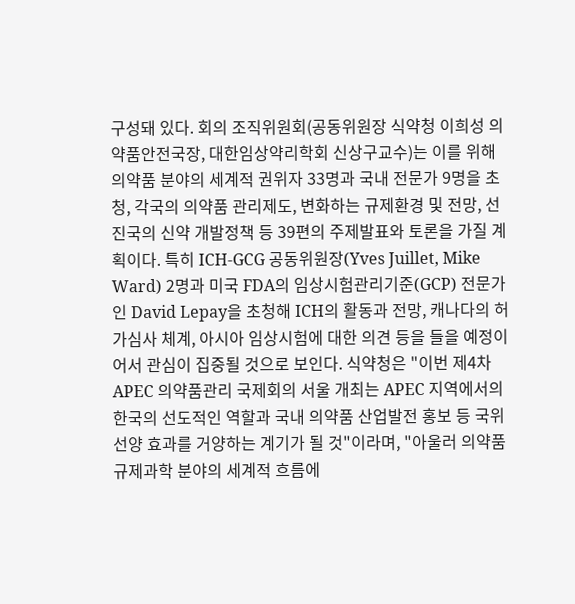구성돼 있다. 회의 조직위원회(공동위원장 식약청 이희성 의약품안전국장, 대한임상약리학회 신상구교수)는 이를 위해 의약품 분야의 세계적 권위자 33명과 국내 전문가 9명을 초청, 각국의 의약품 관리제도, 변화하는 규제환경 및 전망, 선진국의 신약 개발정책 등 39편의 주제발표와 토론을 가질 계획이다. 특히 ICH-GCG 공동위원장(Yves Juillet, Mike Ward) 2명과 미국 FDA의 임상시험관리기준(GCP) 전문가인 David Lepay을 초청해 ICH의 활동과 전망, 캐나다의 허가심사 체계, 아시아 임상시험에 대한 의견 등을 들을 예정이어서 관심이 집중될 것으로 보인다. 식약청은 "이번 제4차 APEC 의약품관리 국제회의 서울 개최는 APEC 지역에서의 한국의 선도적인 역할과 국내 의약품 산업발전 홍보 등 국위선양 효과를 거양하는 계기가 될 것"이라며, "아울러 의약품 규제과학 분야의 세계적 흐름에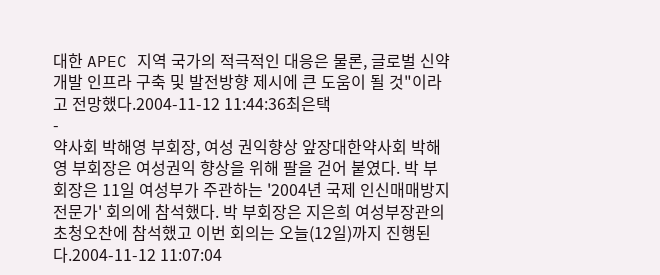대한 APEC 지역 국가의 적극적인 대응은 물론, 글로벌 신약개발 인프라 구축 및 발전방향 제시에 큰 도움이 될 것"이라고 전망했다.2004-11-12 11:44:36최은택
-
약사회 박해영 부회장, 여성 권익향상 앞장대한약사회 박해영 부회장은 여성권익 향상을 위해 팔을 걷어 붙였다. 박 부회장은 11일 여성부가 주관하는 '2004년 국제 인신매매방지 전문가' 회의에 참석했다. 박 부회장은 지은희 여성부장관의 초청오찬에 참석했고 이번 회의는 오늘(12일)까지 진행된다.2004-11-12 11:07:04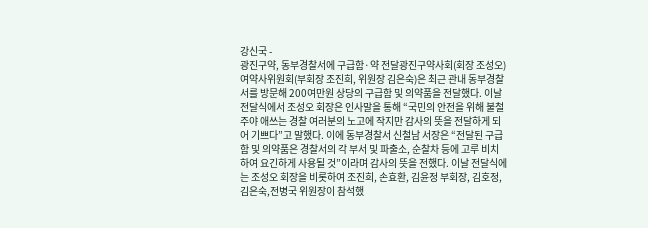강신국 -
광진구약, 동부경찰서에 구급함·약 전달광진구약사회(회장 조성오) 여약사위원회(부회장 조진희, 위원장 김은숙)은 최근 관내 동부경찰서를 방문해 200여만원 상당의 구급함 및 의약품을 전달했다. 이날 전달식에서 조성오 회장은 인사말을 통해 “국민의 안전을 위해 불철주야 애쓰는 경찰 여러분의 노고에 작지만 감사의 뜻을 전달하게 되어 기쁘다”고 말했다. 이에 동부경찰서 신철남 서장은 “전달된 구급함 및 의약품은 경찰서의 각 부서 및 파출소, 순찰차 등에 고루 비치하여 요긴하게 사용될 것”이라며 감사의 뜻을 전했다. 이날 전달식에는 조성오 회장을 비롯하여 조진희, 손효환, 김윤정 부회장, 김호정, 김은숙,전병국 위원장이 참석했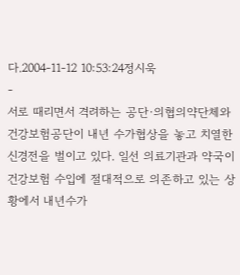다.2004-11-12 10:53:24정시욱
-
서로 때리면서 격려하는 공단·의협의약단체와 건강보험공단이 내년 수가협상을 놓고 치열한 신경전을 벌이고 있다. 일선 의료기관과 약국이 건강보험 수입에 절대적으로 의존하고 있는 상황에서 내년수가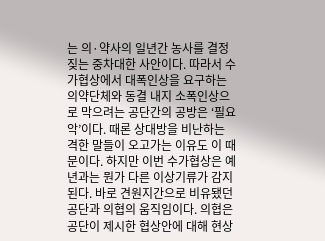는 의·약사의 일년간 농사를 결정짖는 중차대한 사안이다. 따라서 수가협상에서 대폭인상을 요구하는 의약단체와 동결 내지 소폭인상으로 막으려는 공단간의 공방은 ‘필요악’이다. 때론 상대방을 비난하는 격한 말들이 오고가는 이유도 이 때문이다. 하지만 이번 수가협상은 예년과는 뭔가 다른 이상기류가 감지된다. 바로 견원지간으로 비유됐던 공단과 의협의 움직임이다. 의협은 공단이 제시한 협상안에 대해 현상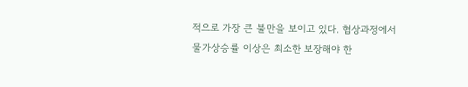적으로 가장 큰 불만을 보이고 있다. 협상과정에서 물가상승률 이상은 최소한 보장해야 한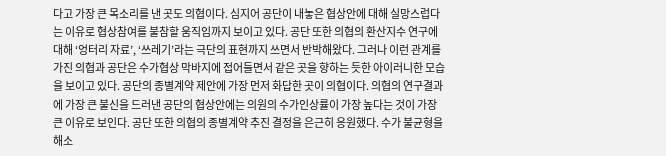다고 가장 큰 목소리를 낸 곳도 의협이다. 심지어 공단이 내놓은 협상안에 대해 실망스럽다는 이유로 협상참여를 불참할 움직임까지 보이고 있다. 공단 또한 의협의 환산지수 연구에 대해 ‘엉터리 자료’, ‘쓰레기’라는 극단의 표현까지 쓰면서 반박해왔다. 그러나 이런 관계를 가진 의협과 공단은 수가협상 막바지에 접어들면서 같은 곳을 향하는 듯한 아이러니한 모습을 보이고 있다. 공단의 종별계약 제안에 가장 먼저 화답한 곳이 의협이다. 의협의 연구결과에 가장 큰 불신을 드러낸 공단의 협상안에는 의원의 수가인상률이 가장 높다는 것이 가장 큰 이유로 보인다. 공단 또한 의협의 종별계약 추진 결정을 은근히 응원했다. 수가 불균형을 해소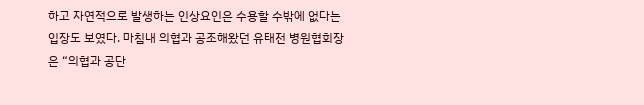하고 자연적으로 발생하는 인상요인은 수용할 수밖에 없다는 입장도 보였다. 마침내 의협과 공조해왔던 유태전 병원협회장은 “의협과 공단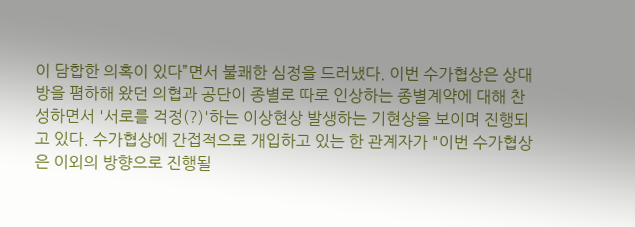이 담합한 의혹이 있다”면서 불쾌한 심정을 드러냈다. 이번 수가협상은 상대방을 폄하해 왔던 의협과 공단이 종별로 따로 인상하는 종별계약에 대해 찬성하면서 '서로를 걱정(?)'하는 이상현상 발생하는 기현상을 보이며 진행되고 있다. 수가협상에 간접적으로 개입하고 있는 한 관계자가 "이번 수가협상은 이외의 방향으로 진행될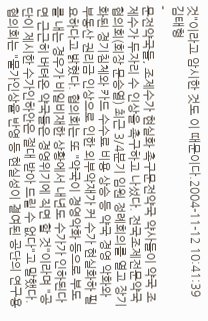것"이라고 암시한 것도 이 때문이다.2004-11-12 10:41:39김태형
-
문전약국들, 조제수가 현실화 촉구문전약국 약사들이 약국 조제수가 두자리 수 인상을 촉구하고 나섰다. 전국조제전문약국협의회(회장 문승열) 최근 3/4분기 임원 정례회의를 열고 장기화된 경기침체와 카드 수수료 비용 상승 등 약국 경영 악화와 부동산 권리금 인상으로 인한 외부악재가 커 수가 현실화하 필요하다고 밝혔다. 협의회는 또 "약국이 경영악화 등으로 부도를 내는 경우가 비일비재한 상황에서 내년도 수가가 인하된다면 근근히 버텨온 약국들은 경영위기에 직면 할 것"이라며 "공단이 제시한 수가인하안은 절대 받아 드릴 수 없다"고 말했다. 협의회는 "물가인상율 반영 등 현실성이 결여된 공단의 연구용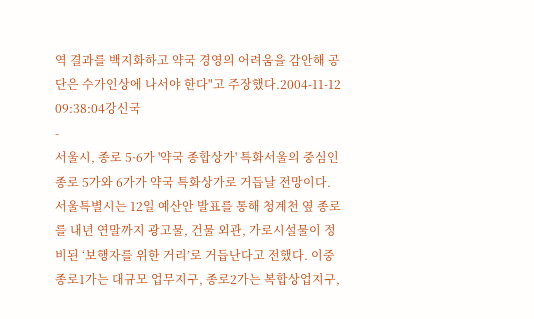역 결과를 백지화하고 약국 경영의 어려움을 감안해 공단은 수가인상에 나서야 한다"고 주장했다.2004-11-12 09:38:04강신국
-
서울시, 종로 5·6가 '약국 종합상가' 특화서울의 중심인 종로 5가와 6가가 약국 특화상가로 거듭날 전망이다. 서울특별시는 12일 예산안 발표를 통해 청계천 옆 종로를 내년 연말까지 광고물, 건물 외관, 가로시설물이 정비된 ‘보행자를 위한 거리’로 거듭난다고 전했다. 이중 종로1가는 대규모 업무지구, 종로2가는 복합상업지구,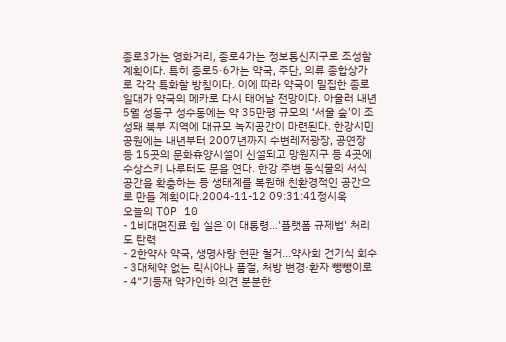종로3가는 영화거리, 종로4가는 정보통신지구로 조성할 계획이다. 특히 종로5·6가는 약국, 주단, 의류 종합상가로 각각 특화할 방침이다. 이에 따라 약국이 밀집한 종로 일대가 약국의 메카로 다시 태어날 전망이다. 아울러 내년 5월 성동구 성수동에는 약 35만평 규모의 ‘서울 숲’이 조성돼 북부 지역에 대규모 녹지공간이 마련된다. 한강시민공원에는 내년부터 2007년까지 수변레저광장, 공연장 등 15곳의 문화휴양시설이 신설되고 망원지구 등 4곳에 수상스키 나루터도 문을 연다. 한강 주변 동식물의 서식 공간을 확충하는 등 생태계를 복원해 친환경적인 공간으로 만들 계획이다.2004-11-12 09:31:41정시욱
오늘의 TOP 10
- 1비대면진료 힘 실은 이 대통령…'플랫폼 규제법' 처리도 탄력
- 2한약사 약국, 생명사랑 현판 철거…약사회 건기식 회수
- 3대체약 없는 릭시아나 품절, 처방 변경·환자 뺑뺑이로
- 4"기등재 약가인하 의견 분분한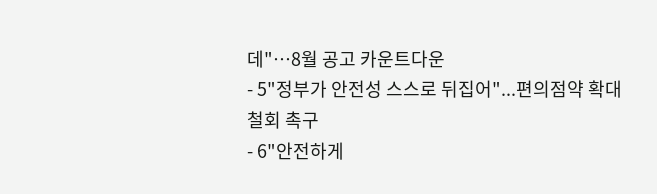데"…8월 공고 카운트다운
- 5"정부가 안전성 스스로 뒤집어"...편의점약 확대 철회 촉구
- 6"안전하게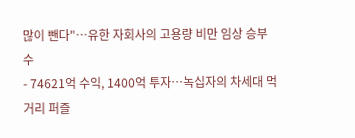많이 뺀다"…유한 자회사의 고용량 비만 임상 승부수
- 74621억 수익, 1400억 투자…녹십자의 차세대 먹거리 퍼즐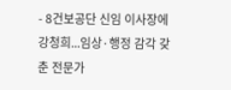- 8건보공단 신임 이사장에 강청희...임상·행정 감각 갖춘 전문가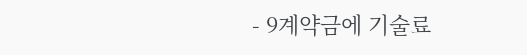- 9계약금에 기술료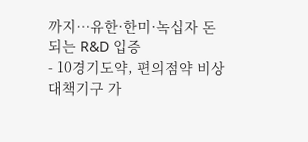까지…유한·한미·녹십자 돈 되는 R&D 입증
- 10경기도약, 편의점약 비상대책기구 가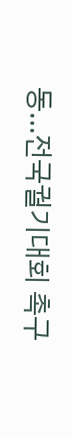동…전국궐기대회 촉구